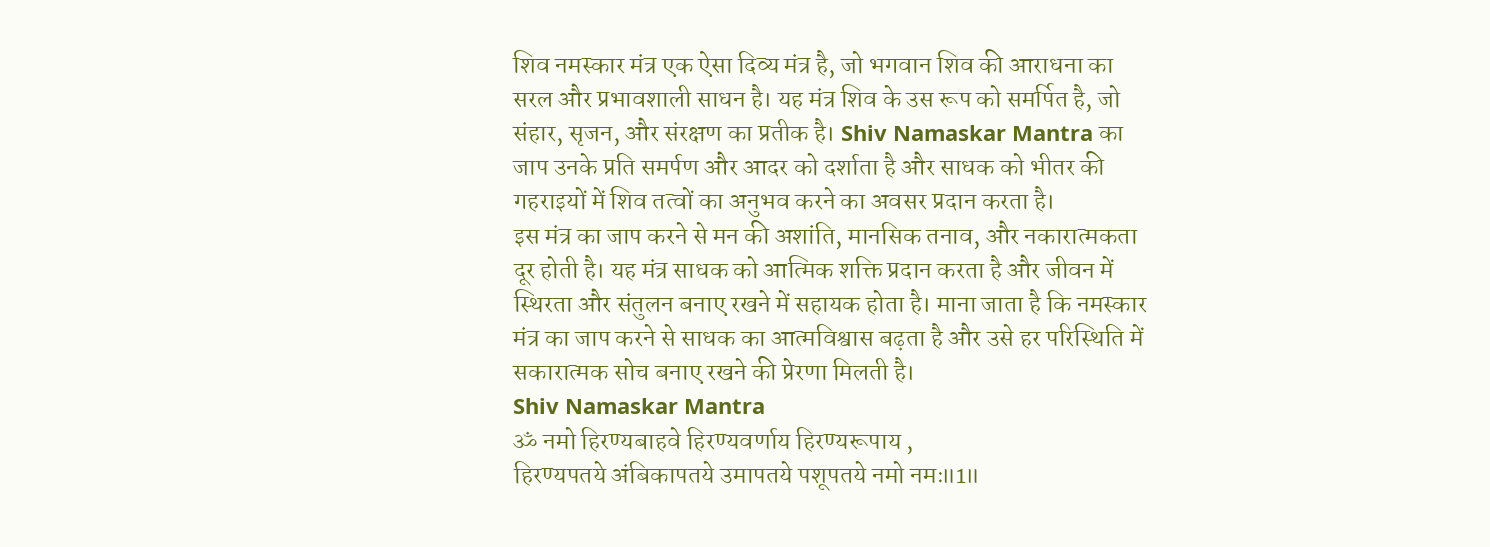शिव नमस्कार मंत्र एक ऐसा दिव्य मंत्र है, जो भगवान शिव की आराधना का सरल और प्रभावशाली साधन है। यह मंत्र शिव के उस रूप को समर्पित है, जो संहार, सृजन, और संरक्षण का प्रतीक है। Shiv Namaskar Mantra का जाप उनके प्रति समर्पण और आदर को दर्शाता है और साधक को भीतर की गहराइयों में शिव तत्वों का अनुभव करने का अवसर प्रदान करता है।
इस मंत्र का जाप करने से मन की अशांति, मानसिक तनाव, और नकारात्मकता दूर होती है। यह मंत्र साधक को आत्मिक शक्ति प्रदान करता है और जीवन में स्थिरता और संतुलन बनाए रखने में सहायक होता है। माना जाता है कि नमस्कार मंत्र का जाप करने से साधक का आत्मविश्वास बढ़ता है और उसे हर परिस्थिति में सकारात्मक सोच बनाए रखने की प्रेरणा मिलती है।
Shiv Namaskar Mantra
ॐ नमो हिरण्यबाहवे हिरण्यवर्णाय हिरण्यरूपाय ,
हिरण्यपतये अंबिकापतये उमापतये पशूपतये नमो नमः॥1॥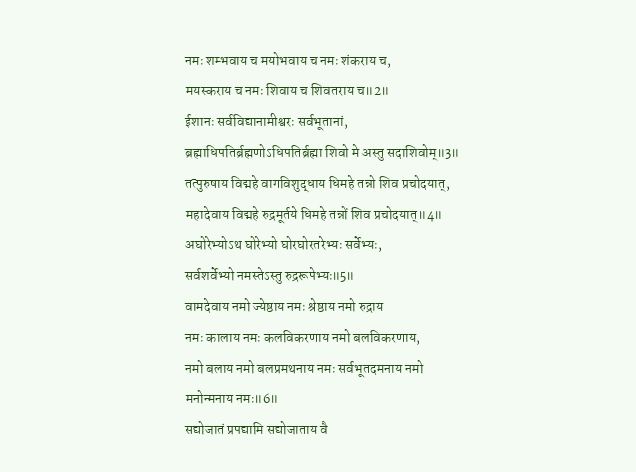नमः शम्भवाय च मयोभवाय च नमः शंकराय च,
मयस्कराय च नमः शिवाय च शिवतराय च॥2॥
ईशानः सर्वविद्यानामीश्वरः सर्वभूतानां,
ब्रह्माधिपतिर्ब्रह्मणोऽधिपतिर्ब्रह्मा शिवो मे अस्तु सदाशिवोम्॥3॥
तत्पुरुषाय विद्महे वागविशुद्धाय धिमहे तन्नो शिव प्रचोदयात्,
महादेवाय विद्महे रुद्रमूर्तये धिमहे तन्नों शिव प्रचोदयात्॥4॥
अघोरेभ्योऽथ घोरेभ्यो घोरघोरतरेभ्यः सर्वेभ्यः,
सर्वशर्वेभ्यो नमस्तेऽस्तु रुद्ररूपेभ्यः॥5॥
वामदेवाय नमो ज्येष्ठाय नमः श्रेष्ठाय नमो रुद्राय
नमः कालाय नमः कलविकरणाय नमो बलविकरणाय,
नमो बलाय नमो बलप्रमथनाय नमः सर्वभूतदमनाय नमो
मनोन्मनाय नमः॥6॥
सद्योजातं प्रपद्यामि सद्योजाताय वै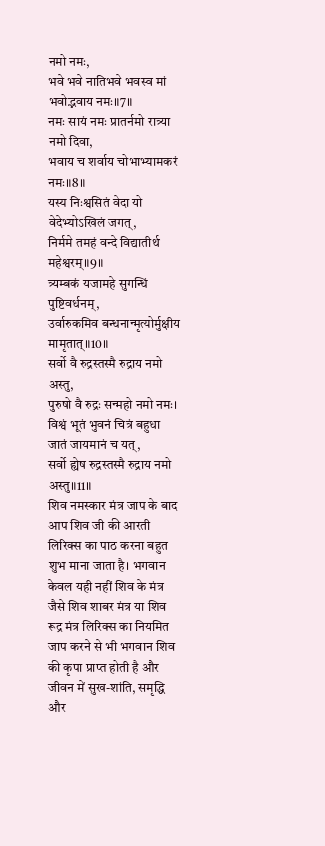नमो नमः,
भवे भवे नातिभवे भवस्व मां भवोद्भवाय नमः॥7॥
नमः सायं नमः प्रातर्नमो रात्र्या नमो दिवा,
भवाय च शर्वाय चोभाभ्यामकरं नमः॥8॥
यस्य निःश्वसितं वेदा यो वेदेभ्योऽखिलं जगत्,
निर्ममे तमहं वन्दे विद्यातीर्थ महेश्वरम्॥9॥
त्र्यम्बकं यजामहे सुगन्धिं पुष्टिवर्धनम्,
उर्वारुकमिव बन्धनान्मृत्योर्मुक्षीय मामृतात्॥10॥
सर्वो वै रुद्रस्तस्मै रुद्राय नमो अस्तु,
पुरुषो वै रुद्रः सन्महो नमो नमः।
विश्वं भूतं भुवनं चित्रं बहुधा जातं जायमानं च यत्,
सर्वो ह्येष रुद्रस्तस्मै रुद्राय नमो अस्तु॥11॥
शिव नमस्कार मंत्र जाप के बाद आप शिव जी की आरती लिरिक्स का पाठ करना बहुत शुभ माना जाता है। भगवान केवल यही नहीं शिव के मंत्र जैसे शिव शाबर मंत्र या शिव रूद्र मंत्र लिरिक्स का नियमित जाप करने से भी भगवान शिव की कृपा प्राप्त होती है और जीवन में सुख-शांति, समृद्धि और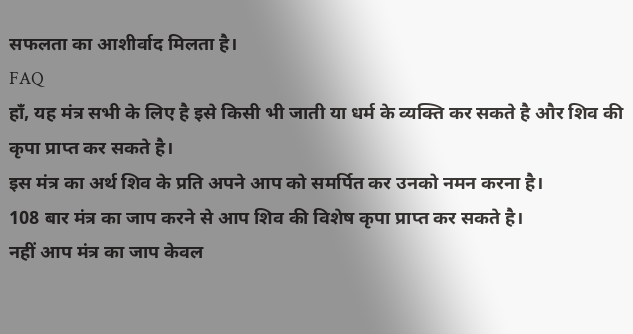सफलता का आशीर्वाद मिलता है।
FAQ
हाँ, यह मंत्र सभी के लिए है इसे किसी भी जाती या धर्म के व्यक्ति कर सकते है और शिव की कृपा प्राप्त कर सकते है।
इस मंत्र का अर्थ शिव के प्रति अपने आप को समर्पित कर उनको नमन करना है।
108 बार मंत्र का जाप करने से आप शिव की विशेष कृपा प्राप्त कर सकते है।
नहीं आप मंत्र का जाप केवल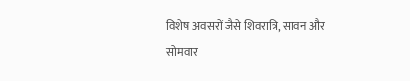विशेष अवसरों जैसे शिवरात्रि, सावन और सोमवार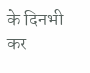के दिनभी कर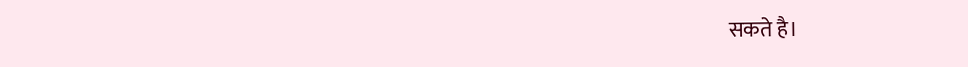सकते है।